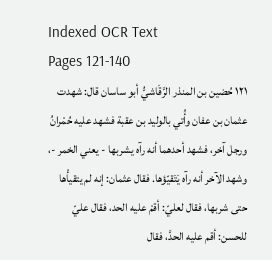Indexed OCR Text
Pages 121-140
١٢١ حُضين بن المنذر الرَّقَاشيُّ أبو ساسان قال: شهدت عثمان بن عفان وأُتي بالوليد بن عقبة فشهد عليه حُمْرانُ ورجل آخر، فشهد أحدهما أنه رآه يشربها - يعني الخمر -، وشهد الآخر أنه رآه يَتَقيّؤها. فقال عثمان: إنه لم يتقيأْها حتى شربها، فقال لعليّ: أقمْ عليه الحد، فقال عليّ للحسن: أقم عليه الحدَّ، فقال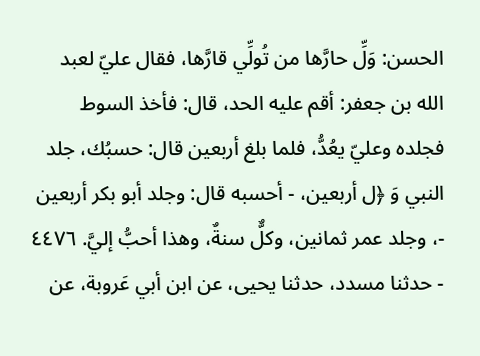الحسن: وَلِّ حارَّها من تُولِّي قارَّها، فقال عليّ لعبد الله بن جعفر: أقم عليه الحد، قال: فأخذ السوط فجلده وعليّ يعُدُّ، فلما بلغ أربعين قال: حسبُك، جلد النبي وَ ﴿ل أربعين، - أحسبه قال: وجلد أبو بكر أربعين -، وجلد عمر ثمانين، وكلٌّ سنةٌ، وهذا أحبُّ إليَّ. ٤٤٧٦ - حدثنا مسدد، حدثنا يحيى، عن ابن أبي عَروبة، عن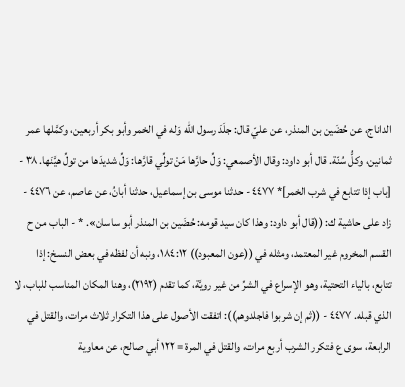الداناج، عن حُضَين بن المنذر، عن عليّ قال: جلَدَ رسول الله وَله في الخمر وأبو بكر أربعين، وكمَّلها عمر ثمانين، وكلُّ سُنّة. قال أبو داود: وقال الأصمعي: وَلِّ حارَّها مَنْ تولِّي قارَّها: وَلِّ شديدَها من تولِّ هيَّنَها. ٣٨ - [باب إذا تتابع في شرب الخمر]* ٤٤٧٧ - حدثنا موسى بن إسماعيل، حدثنا أبانُ، عن عاصم، عن ٤٤٧٦ - زاد على حاشية ك: ((قال أبو داود: وهذا كان سيد قومه: حُضَين بن المنذر أبو ساسان». * - الباب من ح القسم المخروم غير المعتمد، ومثله في ((عون المعبود)) ١٨٤:١٢، ونبه أن لفظه في بعض النسخ: إذا تتابع، بالياء التحتية، وهو الإسراع في الشرِّ من غير رويَّة، كما تقدم (٢١٩٢)، وهنا المكان المناسب للباب، لا الذي قبله. ٤٤٧٧ - ((ثم إن شربوا فاجلدوهم)): اتفقت الأصول على هذا التكرار ثلاث مرات، والقتل في الرابعة، سوى ع فتكرر الشرب أربع مرات، والقتل في المرة = ١٢٢ أبي صالح، عن معاوية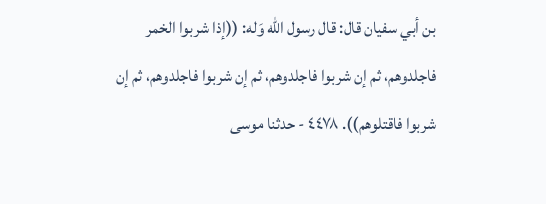بن أبي سفيان قال: قال رسول الله وَله: ((إذا شربوا الخمر فاجلدوهم، ثم إن شربوا فاجلدوهم، ثم إن شربوا فاجلدوهم، ثم إن شربوا فاقتلوهم)). ٤٤٧٨ - حدثنا موسى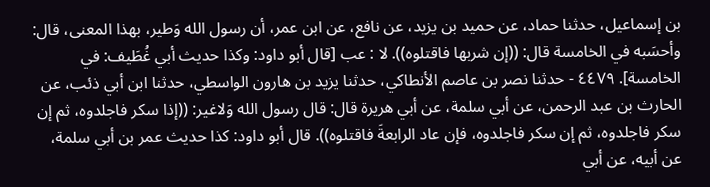بن إسماعيل، حدثنا حماد، عن حميد بن يزيد، عن نافع، عن ابن عمر، أن رسول الله وَطير، بهذا المعنى، قال: وأحسَبه في الخامسة قال: ((إن شربها فاقتلوه)). لا : عب [قال أبو داود: وكذا حديث أبي غُطَيف: في الخامسة]. ٤٤٧٩ - حدثنا نصر بن عاصم الأنطاكي، حدثنا يزيد بن هارون الواسطي، حدثنا ابن أبي ذئب، عن الحارث بن عبد الرحمن، عن أبي سلمة، عن أبي هريرة قال: قال رسول الله وَلاغير: ((إذا سكر فاجلدوه، ثم إن سكر فاجلدوه، ثم إن سكر فاجلدوه، فإن عاد الرابعةَ فاقتلوه)). قال أبو داود: كذا حديث عمر بن أبي سلمة، عن أبيه، عن أبي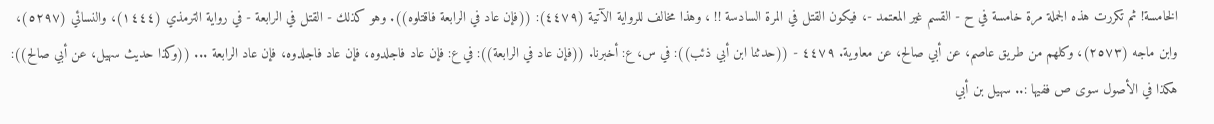الخامسة! ثم تكررت هذه الجملة مرة خامسة في ح - القسم غير المعتمد -، فيكون القتل في المرة السادسة !! ، وهذا مخالف للرواية الآتية (٤٤٧٩): ((فإن عاد في الرابعة فاقتلوه)). وهو كذلك - القتل في الرابعة - في رواية الترمذي (١٤٤٤)، والنسائي (٥٢٩٧)، وابن ماجه (٢٥٧٣)، وكلهم من طريق عاصم، عن أبي صالح، عن معاوية. ٤٤٧٩ - ((حدثنا ابن أبي ذئب)): في س، ع: أخبرنا. ((فإن عاد في الرابعة)): في ع: فإن عاد فاجلدوه، فإن عاد فاجلدوه، فإن عاد الرابعة ... ((وكذا حديث سهيل، عن أبي صالح)): هكذا في الأصول سوى ص ففيها :.. سهيل بن أبي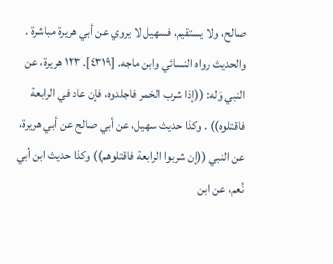صالح، ولا يستقيم، فسهيل لا يروي عن أبي هريرة مباشرة . والحديث رواه النسائي وابن ماجه. [٤٣١٩]. ١٢٣ هريرة، عن النبي وَله: ((إذا شرب الخمر فاجلدوه، فإن عاد في الرابعة فاقتلوه)) . وكذا حديث سهيل، عن أبي صالح عن أبي هريرة، عن النبي ((إن شربوا الرابعة فاقتلوهم)) وكذا حديث ابن أبي نُعم، عن ابن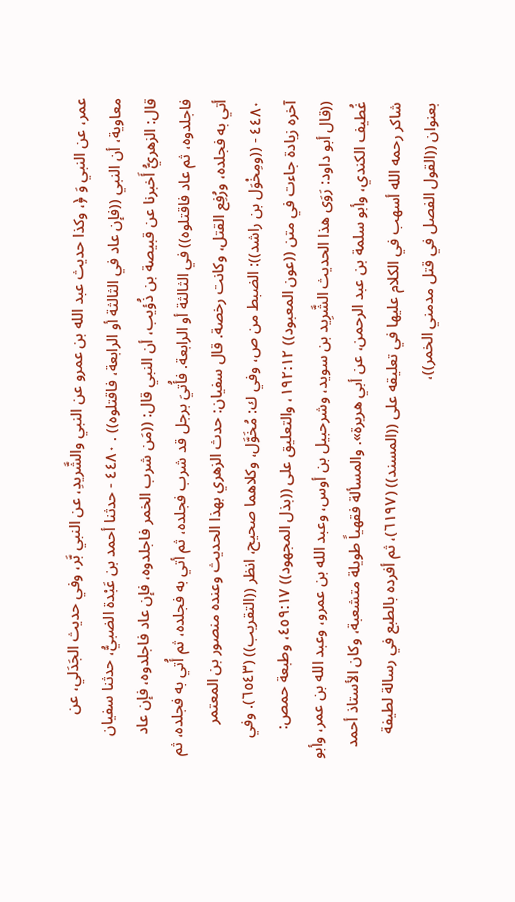عمر، عن النبي وَ ﴿، وكذا حديث عبد الله بن عمرو عن النبي والشَّريدِ، عن النبي بَّر، وفي حديث الجَدَلي، عن معاوية، أن النبي ((فإن عاد في الثالثة أو الرابعة، فاقتلوه)) . ٤٤٨٠ - حدثنا أحمد بن عَبْدة الضبيُّ، حدثنا سفيان قال: الزهريُّ أَخبرنا عن قبيصة بن ذُؤيب، أن النبي قال: ((مَن شرب الخمر فاجلدوه، فإن عاد فاجلدوه، فإن عاد فاجلدوه، ثم عاد فاقتلوه)) في الثالثة أو الرابعة. فأُتيَ برجل قد شرب فجلده، ثم أتي به فجلده، ثم أُتي به فجلده، ثم أتي به فجلده، ورُفِع القتل، وكانت رخصة. قال سفيان: حدث الزهري بهذا الحديث وعنده منصور بن المعتمر ٤٤٨٠ - ((ومِخْوَل بن راشد)): الضبط من ص، وفي ك: مُخَوَّل، وكلاهما صحيح، انظر ((التقريب)) (٦٥٤٣). وفي آخره زيادة جاءت في متن ((عون المعبود)) ١٩٢:١٢، والتعليق على ((بذل المجهود)) ٤٥٩:١٧، وطبعة حمص: ((قال أبو داود: رَوَى هذا الحديث الشَّرِيد بن سويد، وشرحبيل بن أوس، وعبد الله بن عمرو، وعبد الله بن عمر، وأبو غُطيف الكندي، وأبو سلمة بن عبد الرحمن، عن أبي هريرة». والمسألة فقهياً طويلة متشعبة، وكان الأستاذ أحمد شاكر رحمه الله أسهب في الكلام عليها في تعليقه على ((المسند)) (٦١٩٧)، ثم أفرده بالطبع في رسالة لطيفة بعنوان ((القول الفصل في قتل مدمني الخمر))،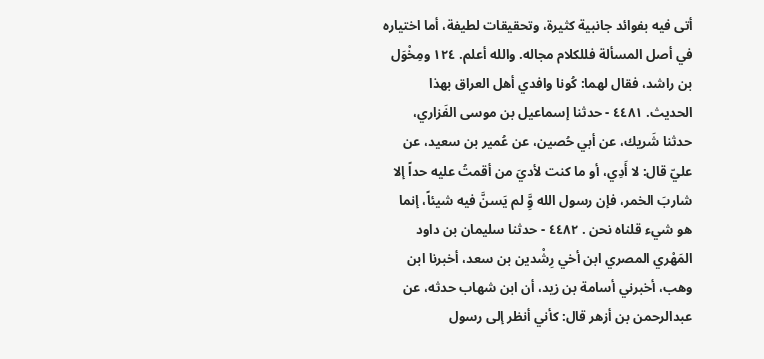أتى فيه بفوائد جانبية كثيرة، وتحقيقات لطيفة، أما اختياره في أصل المسألة فللكلام مجاله. والله أعلم. ١٢٤ ومِخْوَل بن راشد، فقال لهما: كُونا وافدي أهل العراق بهذا الحديث. ٤٤٨١ - حدثنا إسماعيل بن موسى الفَزاري، حدثنا شَريك، عن أبي حُصين، عن عُمير بن سعيد، عن عليّ قال: لا أَدِي، أو ما كنت لأديَ من أقمتُ عليه حداً إلا شاربَ الخمر، فإن رسول الله وَِّ لم يَسنَّ فيه شيئاً، إنما هو شيء قلناه نحن . ٤٤٨٢ - حدثنا سليمان بن داود المَهْري المصري ابن أخي رِشْدين بن سعد، أخبرنا ابن وهب، أخبرني أسامة بن زيد، أن ابن شهاب حدثه، عن عبدالرحمن بن أزهر قال: كأني أنظر إلى رسول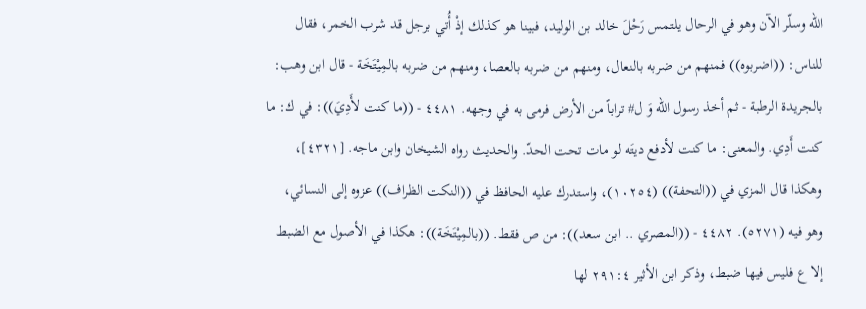الله وسلّر الآن وهو في الرحال يلتمس رَحْلَ خالد بن الوليد، فبينا هو كذلك إذْ أُتي برجل قد شرب الخمر، فقال للناس: ((اضربوه)) فمنهم من ضربه بالنعال، ومنهم من ضربه بالعصا، ومنهم من ضربه بالمِيْتَخَة - قال ابن وهب: بالجريدة الرطبة - ثم أخذ رسول الله وَ ل# تراباً من الأرض فرمى به في وجهه. ٤٤٨١ - ((ما كنت لأَدِيَ)): في ك: ما كنت أَدِي. والمعنى: ما كنت لأدفع ديتَه لو مات تحت الحدّ. والحديث رواه الشيخان وابن ماجه. [٤٣٢١]، وهكذا قال المزي في ((التحفة)) (١٠٢٥٤)، واستدرك عليه الحافظ في ((النكت الظراف)) عزوه إلى النسائي، وهو فيه (٥٢٧١). ٤٤٨٢ - ((المصري .. ابن سعد)): من ص فقط. ((بالمِيْتَخَة)): هكذا في الأصول مع الضبط إلا ع فليس فيها ضبط، وذكر ابن الأثير ٢٩١:٤ لها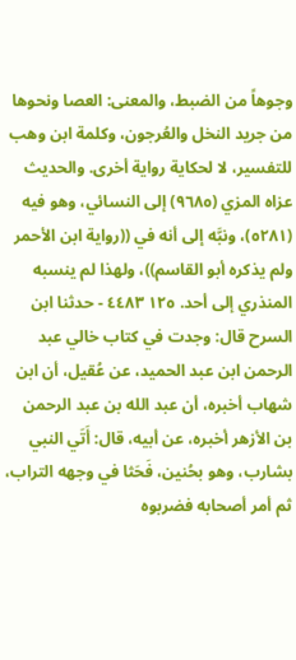وجوهاً من الضبط، والمعنى: العصا ونحوها من جريد النخل والعُرجون، وكلمة ابن وهب للتفسير، لا لحكاية رواية أخرى. والحديث عزاه المزي (٩٦٨٥) إلى النسائي، وهو فيه (٥٢٨١)، ونبَّه إلى أنه في ((رواية ابن الأحمر ولم يذكره أبو القاسم))، ولهذا لم ينسبه المنذري إلى أحد. ١٢٥ ٤٤٨٣ - حدثنا ابن السرح قال: وجدت في كتاب خالي عبد الرحمن ابن عبد الحميد، عن عُقيل، أن ابن شهاب أخبره، أن عبد الله بن عبد الرحمن بن الأزهر أخبره، عن أبيه، قال: أَتَي النبي بشارب، وهو بحُنين، فَحَثا في وجهه التراب، ثم أمر أصحابه فضربوه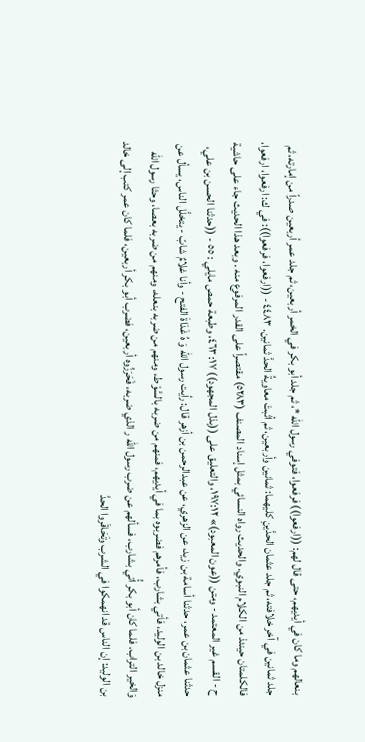بنعالهم وما كان في أيديهم، حتى قال لهم: ((ارفعوا)) فرفعوا، فتوفي رسول الله *، ثم جلد أبو بكر في الخمر أربعين، ثم جلد عمر أربعين صدراً من إمارته، ثم جلد ثمانين في آخر خلافته، ثم جلد عثمان الحدَّينِ كليهما: ثمانين وأربعين، ثم أثبتَ معاويةُ الحدَّ ثمانين. ٤٤٨٣ - ((ارفعوا، فرفعوا)): في ك: ارفعوا، ارفعوا، فالكلمتان حينئذ من الكلام النبوي. والحديث رواه النسائي بمثل إسناد المصنف (٥٢٨٣) مقتصراً على القدر المرفوع منه . وبعد هذا الحديث جاء على حاشية ح - القسم غير المعتمد - ومتن ((عون المعبود)» ١٩٧:١٢، والتعليق على ((بذل المجهود)) ١٧: ٤٦٣، وطبعة حمص مايلي : ٥٥ - ((حدثنا الحسن بن علي، حدثنا عثمان بن عمر، حدثنا أسامة بن زيد، عن الزهري، عن عبدالرحمن بن أزهر قال: رأيت رسول الله وَ هُ غَدَاةَ الفتح - وأنا غلامٌ شابّ - يتخلَّل الناس، يسأل عن منزل خالد بن الوليد، فأتي بشارب، فأمرهم فضربوه بما في أيديهم، فمنهم من ضربه بالسَّوْط، ومنهم من ضربه بنعله، ومنهم من ضربه بعصا، وحثا رسول الله وَالخير التراب. فلما كان أبو بكر أُتي بشارب، فسألهم عن ضرب رسول الله ر الذي ضربه، فَحَرَزُوه أربعين، فضرب أبو بكر أربعين، فلما كان عمر كتب إلى خالد بن الوليد: إن الناس قد انهمكوا في الشرب وتَحَاقَروا الحدَّ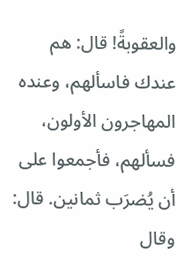والعقوبةً! قال: هم عندك فاسألهم، وعنده المهاجرون الأولون، فسألهم، فأجمعوا على أن يُضرَب ثمانين. قال: وقال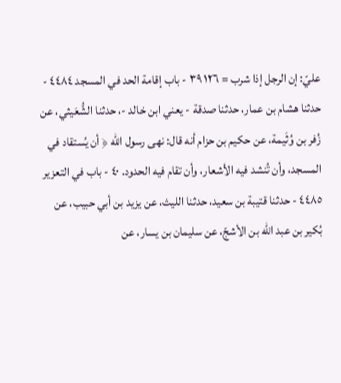عليّ: إن الرجل إذا شرب = ١٢٦ ٣٩ - باب إقامة الحد في المسجد ٤٤٨٤ - حدثنا هشام بن عمار، حدثنا صدقة - يعني ابن خالد -، حدثنا الشُّعَيثي، عن زُفر بن وُثَيمة، عن حكيم بن حزام أنه قال: نهى رسول الله ﴿ أن يُستقاد في المسجد، وأن تُنشد فيه الأشعار، وأن تقام فيه الحدود. ٤٠ - باب في التعزير ٤٤٨٥ - حدثنا قتيبة بن سعيد، حدثنا الليث، عن يزيد بن أبي حبيب، عن بُكير بن عبد الله بن الأشجّ، عن سليمان بن يسار، عن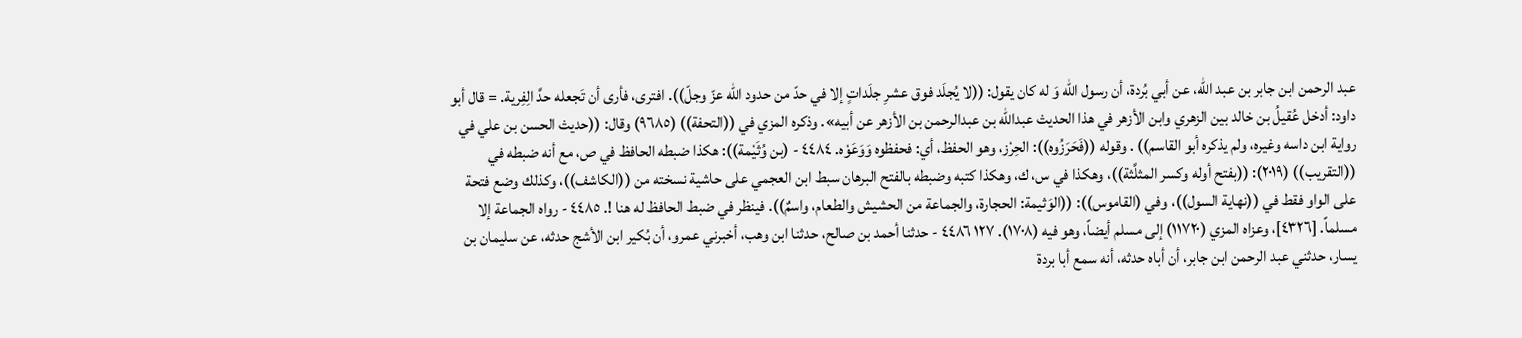عبد الرحمن ابن جابر بن عبد الله، عن أبي بُردة، أن رسول الله وَ له كان يقول: ((لا يُجلَد فوق عشرِ جلَداتٍ إلا في حدّ من حدود الله عزّ وجلّ)). افترى، فأرى أن تَجعله حدَّ الِفِرية. = قال أبو داود: أدخل عُقيلُ بن خالد بين الزهري وابن الأزهر في هذا الحديث عبدالله بن عبدالرحمن بن الأزهر عن أبيه». وذكره المزي في ((التحفة)) (٩٦٨٥) وقال: ((حديث الحسن بن علي في رواية ابن داسه وغيره، ولم يذكره أبو القاسم)) . وقوله ((فَحَرَزُوه)): الحِرْز، وهو الحفظ، أي: فحفظوه وَوَعَوْه. ٤٤٨٤ - (بن وُثَيْمة)): هكذا ضبطه الحافظ في ص، مع أنه ضبطه في ((التقريب)) (٢٠١٩): ((بفتح أوله وكسر المثلَّثة))، وهكذا في س، ك، وهكذا كتبه وضبطه بالفتح البرهان سبط ابن العجمي على حاشية نسخته من ((الكاشف))، وكذلك وضع فتحة على الواو فقط في ((نهاية السول))، وفي (القاموس)): ((الوَثيمة: الحجارة، والجماعة من الحشيش والطعام، واسمٌ)). فينظر في ضبط الحافظ له هنا !. ٤٤٨٥ - رواه الجماعة إلا مسلماً. [٤٣٢٦]، وعزاه المزي (١١٧٢٠) إلى مسلم أيضاً، وهو فيه (١٧٠٨). ١٢٧ ٤٤٨٦ - حدثنا أحمد بن صالح، حدثنا ابن وهب، أخبرني عمرو، أن بُكير ابن الأشج حدثه، عن سليمان بن يسار، حدثني عبد الرحمن ابن جابر، أن أباه حدثه، أنه سمع أبا بردة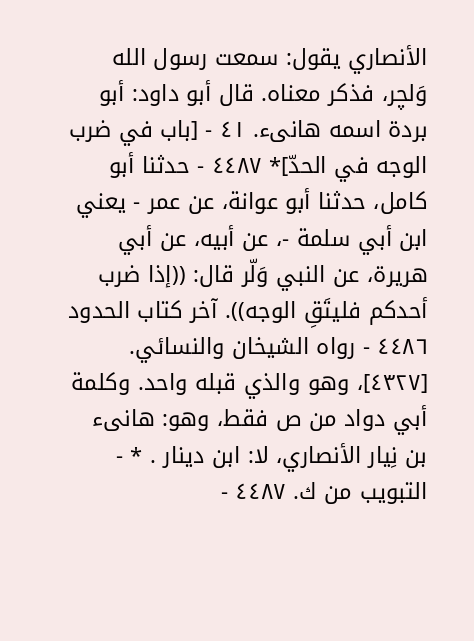الأنصاري يقول: سمعت رسول الله وَلچر، فذكر معناه. قال أبو داود: أبو بردة اسمه هانىء. ٤١ - [باب في ضرب الوجه في الحدّ]* ٤٤٨٧ - حدثنا أبو كامل، حدثنا أبو عوانة، عن عمر - يعني ابن أبي سلمة -، عن أبيه، عن أبي هريرة، عن النبي وَلّر قال: ((إذا ضرب أحدكم فليتَقِ الوجه)). آخر کتاب الحدود ٤٤٨٦ - رواه الشيخان والنسائي. [٤٣٢٧]، وهو والذي قبله واحد. وكلمة أبي دواد من ص فقط، وهو: هانىء بن نِيار الأنصاري، لا: ابن دینار . * - التبويب من ك. ٤٤٨٧ -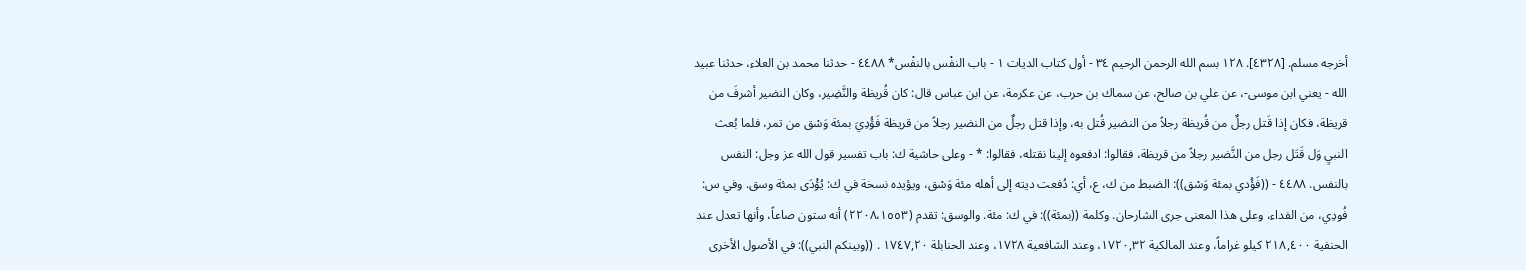أخرجه مسلم. [٤٣٢٨]. ١٢٨ بسم الله الرحمن الرحيم ٣٤ - أول كتاب الديات ١ - باب النفْس بالنفْس* ٤٤٨٨ - حدثنا محمد بن العلاء، حدثنا عبيد الله - يعني ابن موسى-، عن علي بن صالح، عن سماك بن حرب، عن عكرمة، عن ابن عباس قال: كان قُريظة والنَّضِير، وكان النضير أشرفَ من قريظة، فكان إذا قَتل رجلٌ من قُريظة رجلاً من النضير قُتل به، وإذا قتل رجلٌ من النضير رجلاً من قريظة فَؤُدِيَ بمئة وَسْق من تمر، فلما بُعث النبيِ وَل قَتَل رجل من النَّضير رجلاً من قريظة، فقالوا: ادفعوه إلينا نقتله، فقالوا: * - وعلى حاشية ك: باب تفسير قول الله عز وجل: النفس بالنفس. ٤٤٨٨ - ((فَؤُدي بمئة وَسْق)): الضبط من ك، ع، أي: دُفعت ديته إلى أهله مئة وَسْق، ويؤيده نسخة في ك: يُؤْدَى بمئة وسق. وفي س: فُودِي، من الفداء، وعلى هذا المعنى جرى الشارحان. وكلمة ((بمئة)): في ك: مئة. والوسق: تقدم (٢٢٠٨،١٥٥٣) أنه ستون صاعاً، وأنها تعدل عند الحنفية ٢١٨,٤٠٠ كيلو غراماً، وعند المالكية ١٧٢٠,٣٢، وعند الشافعية ١٧٢٨، وعند الحنابلة ١٧٤٧,٢٠ . ((وبينكم النبي)): في الأصول الأخرى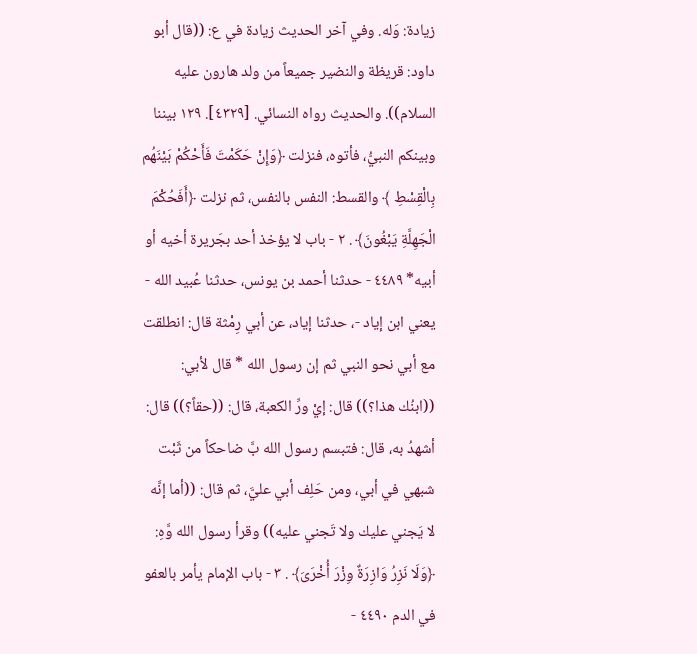زيادة: وَله. وفي آخر الحديث زيادة في ع: ((قال أبو داود: قريظة والنضير جميعاً من ولد هارون عليه السلام)). والحديث رواه النسائي. [٤٣٢٩]. ١٢٩ بيننا وبينكم النبيُّ، فأتوه، فنزلت ﴿وَإِنْ حَكَمْتَ فَأَحْكُمْ بَيْنَهُم بِالْقِسْطِ ﴾ والقسط: النفس بالنفس، ثم نزلت ﴿أَفَحُكْمَ الْجَهِلَّةِ يَبْغُونَ﴾ . ٢ - باب لا يؤخذ أحد بجَريرة أخيه أو أبيه* ٤٤٨٩ - حدثنا أحمد بن يونس، حدثنا عُبيد الله - يعني ابن إياد -، حدثنا إياد، عن أبي رِمْثة قال: انطلقت مع أبي نحو النبي ثم إن رسول الله * قال لأبي: ((ابنُك هذا؟)) قال: إيْ ورِّ الكعبة، قال: ((حقاً؟)) قال: أشهدُ به، قال: فتبسم رسول الله بَّ ضاحكاً من ثَبْت شبهي في أبي، ومن حَلِف أبي عليَّ، ثم قال: ((أما إنَّه لا يَجني عليك ولا تَجني عليه)) وقرأ رسول الله وَّهِ: ﴿وَلَا نَزِرُ وَازِرَةٌ وِزْرَ أُخْرَىَ﴾ . ٣ - باب الإمام يأمر بالعفو في الدم ٤٤٩٠ -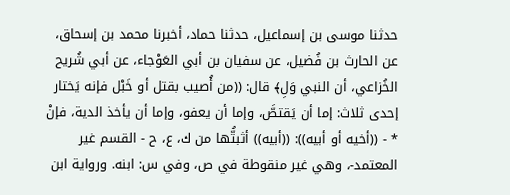حدثنا موسى بن إسماعيل، حدثنا حماد، أخبرنا محمد بن إسحاق، عن الحارث بن فُضيل، عن سفيان بن أبي العَوْجاء، عن أبي شُريح الخُزاعي، أن النبي وَلِ﴾ قال: ((من أُصيب بقتل أو خَبْل فإنه يَختار إحدى ثلاث: إما أن يَقتصَّ، وإما أن يعفو، وإما أن يأخذ الدية، فإنْ * - ((أخيه أو أبيه)): ((أبيه)) أثبتُّها من ك، ع، ح - القسم غير المعتمد-، وهي غير منقوطة في ص، وفي س: ابنه. ورواية ابن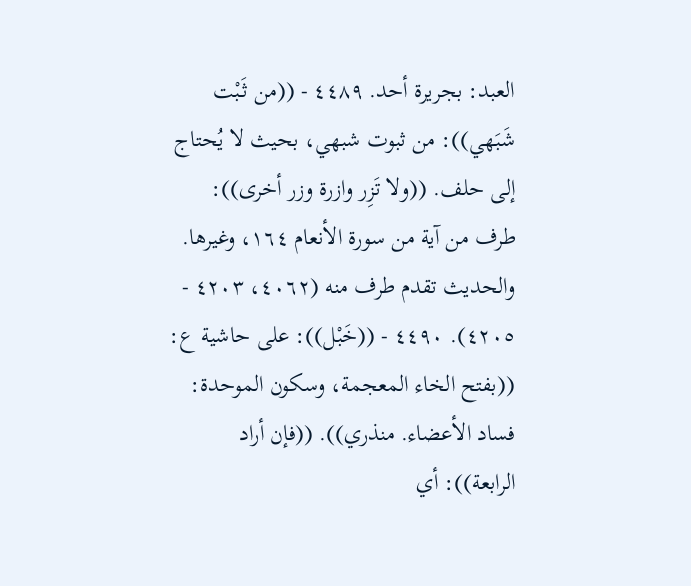العبد: بجريرة أحد. ٤٤٨٩ - ((من ثَبْت شَبَهي)): من ثبوت شبهي، بحيث لا يُحتاج إلى حلف. ((ولا تَزِر وازرة وزر أخرى)): طرف من آية من سورة الأنعام ١٦٤، وغيرها. والحديث تقدم طرف منه (٤٠٦٢، ٤٢٠٣ - ٤٢٠٥). ٤٤٩٠ - ((خَبْل)): على حاشية ع: ((بفتح الخاء المعجمة، وسكون الموحدة: فساد الأعضاء. منذري)). ((فإن أراد الرابعة)): أي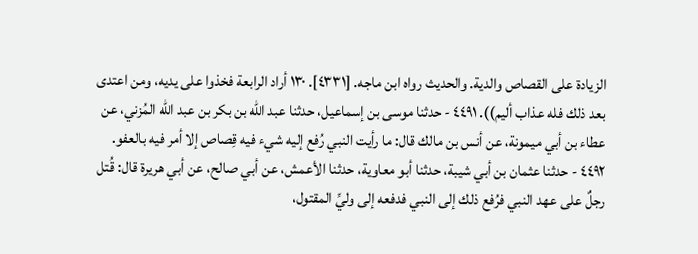الزيادة على القصاص والدية. والحديث رواه ابن ماجه. [٤٣٣١]. ١٣٠ أراد الرابعة فخذوا على يديه، ومن اعتدى بعد ذلك فله عذاب أليم)). ٤٤٩١ - حدثنا موسى بن إسماعيل، حدثنا عبد الله بن بكر بن عبد الله المُزني، عن عطاء بن أبي ميمونة، عن أنس بن مالك قال: ما رأيت النبي رُفع إليه شيء فيه قِصاص إلا أمر فيه بالعفو. ٤٤٩٢ - حدثنا عثمان بن أبي شيبة، حدثنا أبو معاوية، حدثنا الأعمش، عن أبي صالح، عن أبي هريرة قال: قُتل رجلٌ على عهد النبي فرُفع ذلك إلى النبي فدفعه إلى وليِّ المقتول،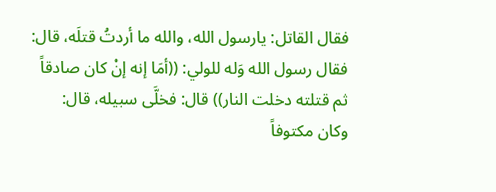فقال القاتل: يارسول الله، والله ما أردتُ قتلَه، قال: فقال رسول الله وَله للولي: ((أمَا إنه إنْ كان صادقاً ثم قتلته دخلت النار)) قال: فخلَّى سبيله، قال: وكان مكتوفاً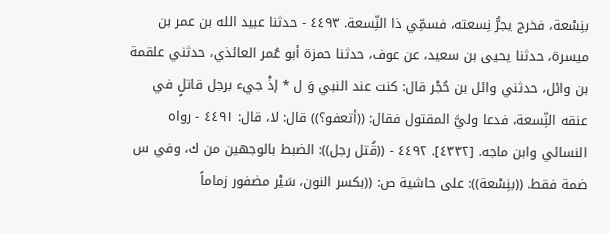بنِسْعة، فخرج يجرُّ نِسعته، فسمِّي ذا النِّسعة. ٤٤٩٣ - حدثنا عبيد الله بن عمر بن ميسرة، حدثنا يحيى بن سعيد، عن عوف، حدثنا حمزة أبو عُمر العائذي، حدثني علقمة بن وائل، حدثني وائل بن حُجْر قال: كنت عند النبي وَ ل * إذْ جيء برجل قاتلٍ في عنقه النِّسعة، فدعا وليَّ المقتول فقال: ((أتعفو؟)) قال: لا، قال: ٤٤٩١ - رواه النسائي وابن ماجه. [٤٣٣٢]. ٤٤٩٢ - ((قُتل رجل)): الضبط بالوجهين من ك، وفي س ضمة فقط. ((بنِسْعة)): على حاشية ص: ((بكسر النون، سَيْر مضفور زماماً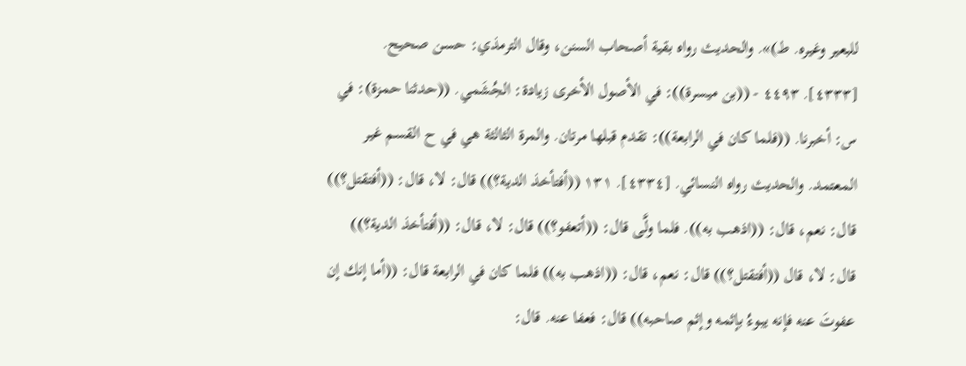للبعير وغيره. ط)». والحديث رواه بقية أصحاب السنن، وقال الترمذي: حسن صحيح. [٤٣٣٣]. ٤٤٩٣ - ((بن ميسرة)): في الأصول الأخرى زيادة: الجُشَمي. ((حدثنا حمزة): في س: أخبرنا. ((فلما كان في الرابعة)): تقدم قبلها مرتان. والمرة الثالثة هي في ح القسم غير المعتمد. والحديث رواه النسائي. [٤٣٣٤]. ١٣١ ((أفتأخذ الدية؟)) قال: لا، قال: ((أفتقتل؟)) قال: نعم، قال: ((اذهب به)). فلما ولَّى قال: ((أتعفو؟)) قال: لا، قال: ((أفتأخذ الدية؟)) قال: لا، قال ((أفتقتل؟)) قال: نعم، قال: ((اذهب به)) فلما كان في الرابعة قال: ((أما إنك إن عفوتَ عنه فإنه يبوءُ بإثمه وإثم صاحبه)) قال: فعفا عنه. قال: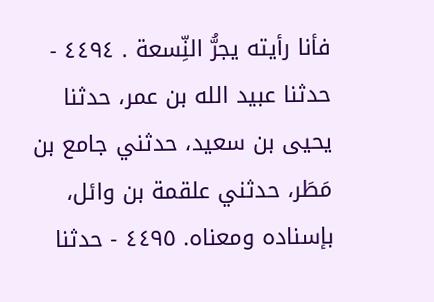فأنا رأيته يجرُّ النِّسعة . ٤٤٩٤ - حدثنا عبيد الله بن عمر، حدثنا يحيى بن سعيد، حدثني جامع بن مَطَر، حدثني علقمة بن وائل، بإسناده ومعناه. ٤٤٩٥ - حدثنا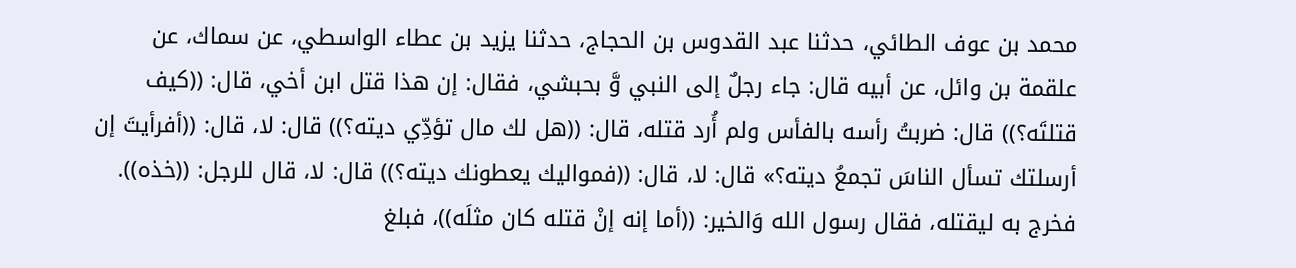محمد بن عوف الطائي، حدثنا عبد القدوس بن الحجاج، حدثنا يزيد بن عطاء الواسطي، عن سماك، عن علقمة بن وائل، عن أبيه قال: جاء رجلٌ إلى النبي وَّ بحبشي، فقال: إن هذا قتل ابن أخي، قال: ((كيف قتلتَه؟)) قال: ضربتُ رأسه بالفأس ولم أُرد قتله، قال: ((هل لك مال تؤدِّي ديته؟)) قال: لا، قال: ((أفرأيتَ إن أرسلتك تسأل الناسَ تجمعُ ديته؟» قال: لا، قال: ((فمواليك يعطونك ديته؟)) قال: لا، قال للرجل: ((خذه)). فخرج به ليقتله، فقال رسول الله وَالخير: ((أما إنه إنْ قتله كان مثلَه))، فبلغ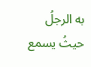به الرجلُ حيثُ يسمع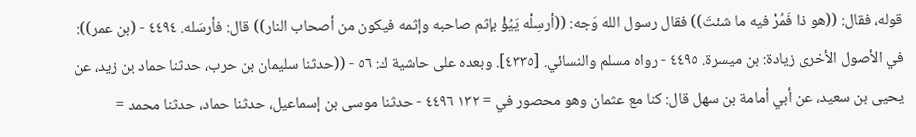قوله، فقال: ((هو ذا فَمُرْ فيه ما شئتَ)) فقال رسول الله وَجه: ((أرسِلْه يَيُؤْ بإثم صاحبه وإثمه فيكون من أصحاب النار)) قال: فأرسَله. ٤٤٩٤ - (بن عمر)): في الأصول الأخرى زيادة: بن ميسرة. ٤٤٩٥ - رواه مسلم والنسائي. [٤٣٣٥]. وبعده على حاشية ك: ٥٦ - ((حدثنا سليمان بن حرب، حدثنا حماد بن زيد، عن يحيى بن سعيد، عن أبي أمامة بن سهل قال: كنا مع عثمان وهو محصور في = ١٣٢ ٤٤٩٦ - حدثنا موسى بن إسماعيل، حدثنا حماد، حدثنا محمد =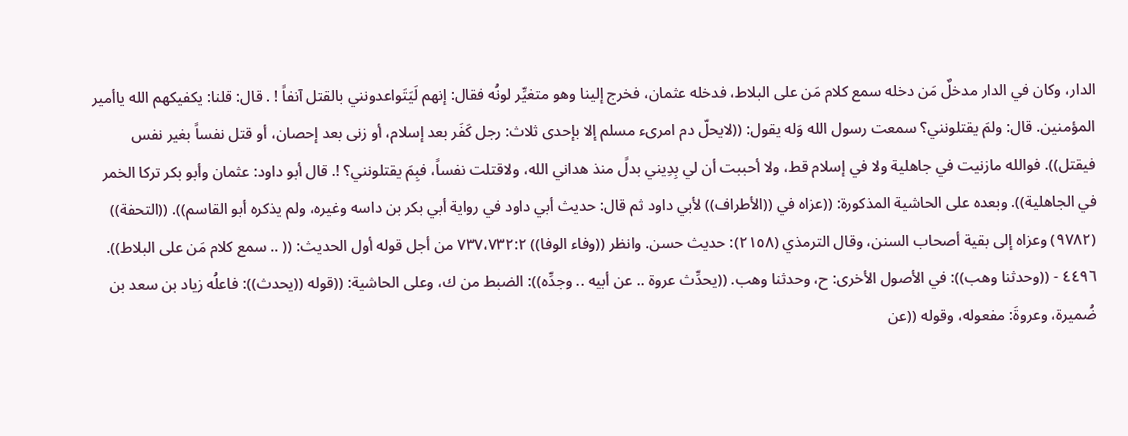الدار، وكان في الدار مدخلٌ مَن دخله سمع كلام مَن على البلاط، فدخله عثمان، فخرج إلينا وهو متغيِّر لونُه فقال: إنهم لَيَتَواعدونني بالقتل آنفاً ! . قال: قلنا: يكفيكهم الله ياأمير المؤمنين. قال: ولمَ يقتلونني؟ سمعت رسول الله وَله يقول: ((لايحلّ دم امرىء مسلم إلا بإحدى ثلاث: رجل كَفَر بعد إسلام، أو زنى بعد إحصان، أو قتل نفساً بغير نفس فيقتل)). فوالله مازنيت في جاهلية ولا في إسلام قط، ولا أحببت أن لي بِدِيني بدلً منذ هداني الله، ولاقتلت نفساً، فبِمَ يقتلونني؟ !. قال أبو داود: عثمان وأبو بكر تركا الخمر في الجاهلية)). وبعده على الحاشية المذكورة: ((عزاه في ((الأطراف)) لأبي داود ثم قال: حديث أبي داود في رواية أبي بكر بن داسه وغيره، ولم يذكره أبو القاسم)). ((التحفة)) (٩٧٨٢) وعزاه إلى بقية أصحاب السنن، وقال الترمذي (٢١٥٨): حديث حسن. وانظر ((وفاء الوفا)) ٧٣٧،٧٣٢:٢ من أجل قوله أول الحديث: (( .. سمع كلام مَن على البلاط)). ٤٤٩٦ - ((وحدثنا وهب)): في الأصول الأخرى: ح، وحدثنا وهب. ((يحدِّث عروة .. عن أبيه .. وجدِّه)): الضبط من ك، وعلى الحاشية: ((قوله ((يحدث)): فاعلُه زياد بن سعد بن ضُميرة، وعروةَ: مفعوله، وقوله ((عن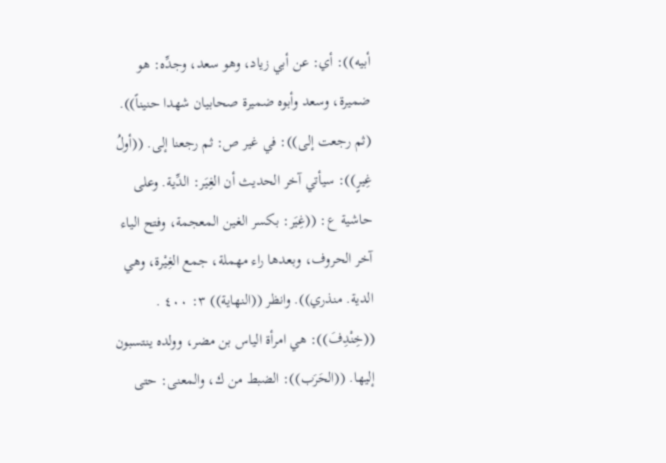أبيه)): أي: عن أبي زياد، وهو سعد، وجدِّه: هو ضميرة، وسعد وأبوه ضميرة صحابيان شهدا حنيناً)). (ثم رجعت إلى)): في غير ص: ثم رجعنا إلى. ((أولُ غِيرٍ)): سيأتي آخر الحديث أن الغِيَر: الدِّية. وعلى حاشية ع: ((غِيَر: بكسر الغين المعجمة، وفتح الياء آخر الحروف، وبعدها راء مهملة، جمع الغِيْرة، وهي الدية. منذري)). وانظر ((النهاية)) ٣: ٤٠٠ . ((خِنْدِفَ)): هي امرأة الياس بن مضر، وولده ينتسبون إليها. ((الحَرَب)): الضبط من ك، والمعنى: حتى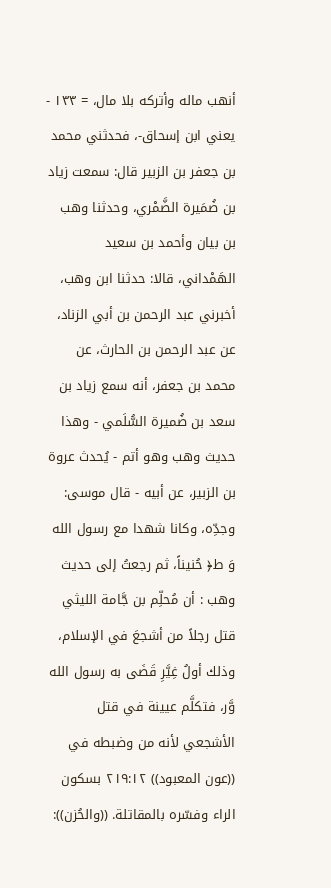أنهب ماله وأتركه بلا مال، = ١٣٣ - يعني ابن إسحاق-، فحدثني محمد بن جعفر بن الزبير قال: سمعت زياد بن ضُمَيرة الضَّمْري، وحدثنا وهب بن بيان وأحمد بن سعيد الهَمْداني، قالا: حدثنا ابن وهب، أخبرني عبد الرحمن بن أبي الزناد، عن عبد الرحمن بن الحارث، عن محمد بن جعفر، أنه سمع زياد بن سعد بن ضُميرة السُّلَمي - وهذا حديث وهب وهو أتم - يُحدث عروة بن الزبير، عن أبيه - قال موسى: وجدِّه، وكانا شهدا مع رسول الله وَ ط﴿ حُنيناً، ثم رجعتُ إلی حدیث وهب : أن مُحلِّم بن جَّامة الليثي قتل رجلاً من أشجعَ في الإسلام، وذلك أولُ غِيَّرِ قَضَى به رسول الله وَّر، فتكلَّم عيينة في قتل الأشجعي لأنه من وضبطه في ((عون المعبود)) ٢١٩:١٢ بسكون الراء وفسّره بالمقاتلة. ((والحُزن)):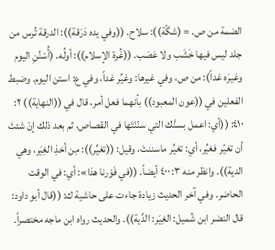الضمة من ص. = (شگّة)): سلاح. ((وفي يده دَرَقة)): الدرقة تُرس من جلد ليس فيها خَشَب ولا عَصَب. ((غُرة الإسلام)): أولُه. (أُسْنُنِ اليوم وغيرَه غداً): من ص، وفي غيرها: وغيِّر غداً، وفي ع: استن اليوم. وضبط الفعلين في ((عون المعبود)) بأنهما فعل أمر، قال في ((النهاية)) ٢: ٤١٠: ((أي: اعمل بسنَّك التي سنّنْتَها في القصاص، ثم بعد ذلك إنْ شئتَ أن تغيّر فغيِّر، أي: تغيِّر ماسننتَ، وقيل: ((تغيِّر)): مِن أخذِ الغِيَر، وهي الدية)). وانظر منه ٣: ٤٠٠ أيضاً. ((في فَوْرنا هذا»: أي: في الوقت الحاضر. وفي آخر الحديث زيادة جاءت على حاشية ك: ((قال أبو داود: قال النضر ابن شُميل: الغِيَر: الدِّية)). والحديث رواه ابن ماجه مختصراً.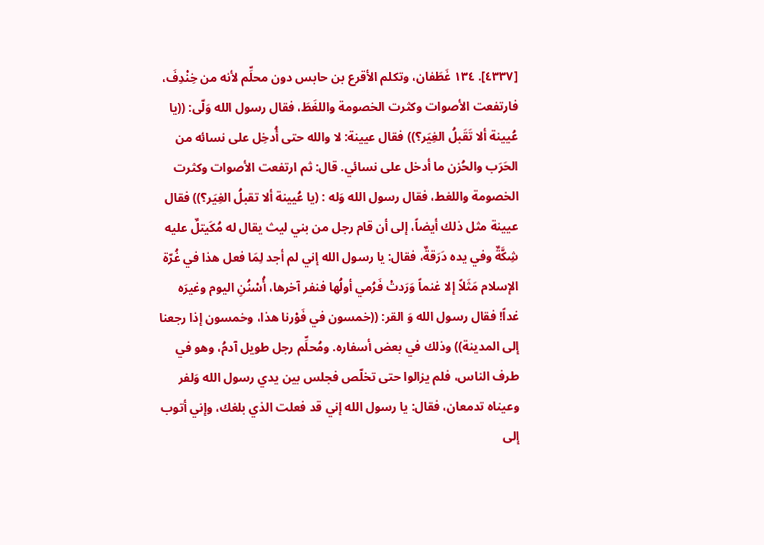[٤٣٣٧]. ١٣٤ غَطَفان، وتكلم الأقرع بن حابس دون محلِّم لأنه من خِنْدِفَ، فارتفعت الأصوات وكثرت الخصومة واللغَطَ، فقال رسول الله وَلّى: ((يا عُيينة ألا تَقَبلُ الغِيَر؟)) فقال عيينة: لا والله حتى أُدخِل على نسائه من الحَرَب والحُزن ما أدخل على نسائي. قال: ثم ارتفعت الأصوات وكثرت الخصومة واللغط، فقال رسول الله وَله : (يا عُيينة ألا تقبلُ الغِيَر؟)) فقال عيينة مثل ذلك أيضاً، إلى أن قام رجل من بني ليث يقال له مُكَيتلٌ عليه شِكَّةٌ وفي يده دَرَقةٌ، فقال: يا رسول الله إني لم أجد لِمَا فعل هذا في غُرّة الإسلام مَثَلاً إلا غنماً وَرَدتْ فَرُمي أولُها فنفر آخرها، أُسْنُنِ اليوم وغيرَه غداً! فقال رسول الله وَ القر: ((خمسون في فَوْرنا هذا، وخمسون إذا رجعنا إلى المدينة)) وذلك في بعض أسفاره. ومُحلِّم رجل طويل آدمُ، وهو في طرف الناس، فلم يزالوا حتى تخلّص فجلس بين يدي رسول الله وَلفر وعيناه تدمعان، فقال: يا رسول الله إني قد فعلت الذي بلغك، وإني أتوب إلى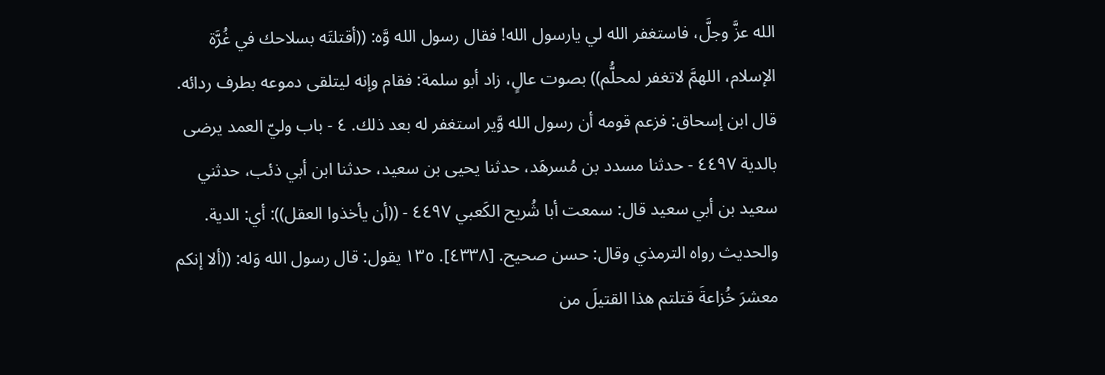الله عزَّ وجلَّ، فاستغفر الله لي يارسول الله! فقال رسول الله وَّه: ((أقتلتَه بسلاحك في غُرَّة الإسلام، اللهمَّ لاتغفر لمحلُّم)) بصوت عالٍ، زاد أبو سلمة: فقام وإنه لیتلقی دموعه بطرف ردائه. قال ابن إسحاق: فزعم قومه أن رسول الله وَّير استغفر له بعد ذلك. ٤ - باب وليّ العمد يرضى بالدية ٤٤٩٧ - حدثنا مسدد بن مُسرهَد، حدثنا يحيى بن سعيد، حدثنا ابن أبي ذئب، حدثني سعيد بن أبي سعيد قال: سمعت أبا شُريح الكَعبي ٤٤٩٧ - ((أن يأخذوا العقل)): أي: الدية. والحديث رواه الترمذي وقال: حسن صحيح. [٤٣٣٨]. ١٣٥ يقول: قال رسول الله وَله: ((ألا إنكم معشرَ خُزاعةَ قتلتم هذا القتيلَ من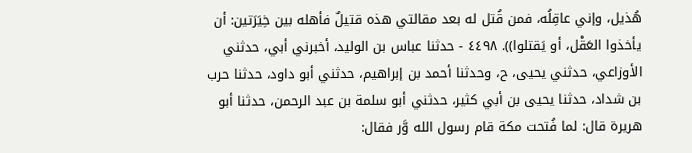هُذيل، وإني عاقِلُه، فمن قُتل له بعد مقالتي هذه قتيلٌ فأهله بين خِيَرَتين: أن يأخذوا العَقْل، أو يَقتلوا)). ٤٤٩٨ - حدثنا عباس بن الوليد، أخبرني أبي، حدثني الأوزاعي، حدثني يحيى، ح، وحدثنا أحمد بن إبراهيم، حدثني أبو داود، حدثنا حرب بن شداد، حدثنا يحيى بن أبي كثير، حدثني أبو سلمة بن عبد الرحمن، حدثنا أبو هريرة قال: لما فُتحت مكة قام رسول الله وَّر فقال: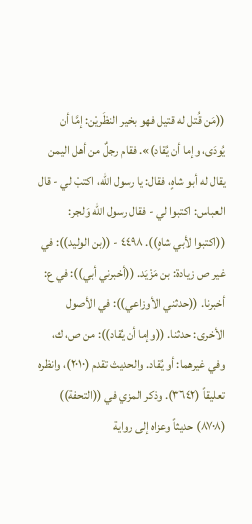((مَن قُتل له قتيل فهو بخير النظَريْن: إمَّا أن يُودَى، وإما أن يُقاد)». فقام رجلٌ من أهل اليمن يقال له أبو شاهٍ، فقال: يا رسول الله، اكتبْ لي - قال العباس: اكتبوا لي - فقال رسول الله وَلجر: ((اكتبوا لأبي شاهٍ)). ٤٤٩٨ - ((بن الوليد)): في غير ص زيادة: بن مَزْیَد. ((أخبرني أبي)): في ع: أخبرنا. ((حدثني الأوزاعي)): في الأصول الأخرى: حدثنا. ((وإما أن يُقاد)): من ص، ك، وفي غيرهما: أو يُقاد. والحديث تقدم (٢٠١٠)، وانظره تعليقاً (٣٦٤٢). وذكر المزي في ((التحفة)) (٨٧٠٨) حديثاً وعزاه إلى رواية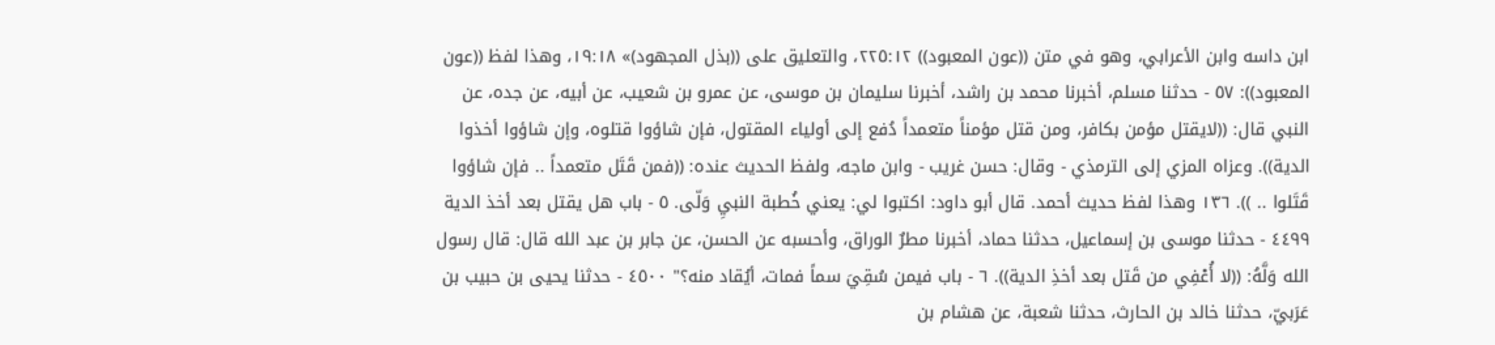ابن داسه وابن الأعرابي، وهو في متن ((عون المعبود)) ٢٢٥:١٢، والتعليق على ((بذل المجهود)» ١٩:١٨، وهذا لفظ ((عون المعبود)): ٥٧ - حدثنا مسلم، أخبرنا محمد بن راشد، أخبرنا سليمان بن موسى، عن عمرو بن شعيب، عن أبيه، عن جده، عن النبي قال: ((لايقتل مؤمن بكافر، ومن قتل مؤمناً متعمداً دُفع إلى أولياء المقتول، فإن شاؤوا قتلوه، وإن شاؤوا أخذوا الدية)). وعزاه المزي إلى الترمذي - وقال: حسن غريب - وابن ماجه، ولفظ الحديث عنده: ((فمن قَتَل متعمداً .. فإن شاؤوا قَتَلوا .. )). ١٣٦ وهذا لفظ حديث أحمد. قال أبو داود: اكتبوا لي: يعني خُطبة النبيِ وَلّى. ٥ - باب هل يقتل بعد أخذ الدية ٤٤٩٩ - حدثنا موسى بن إسماعيل، حدثنا حماد، أخبرنا مطرٌ الوراق، وأحسبه عن الحسن، عن جابر بن عبد الله قال: قال رسول الله وَلَّهُ: ((لا أُعْفِي من قَتل بعد أخذِ الدية)). ٦ - باب فيمن سُقِيَ سماً فمات، أيُقاد منه؟" ٤٥٠٠ - حدثنا يحيى بن حبيب بن عَرَبيّ، حدثنا خالد بن الحارث، حدثنا شعبة، عن هشام بن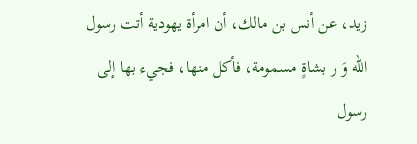زيد، عن أنس بن مالك، أن امرأة يهودية أتت رسول الله وَ ر بشاةٍ مسمومة، فأكل منها، فجيء بها إلى رسول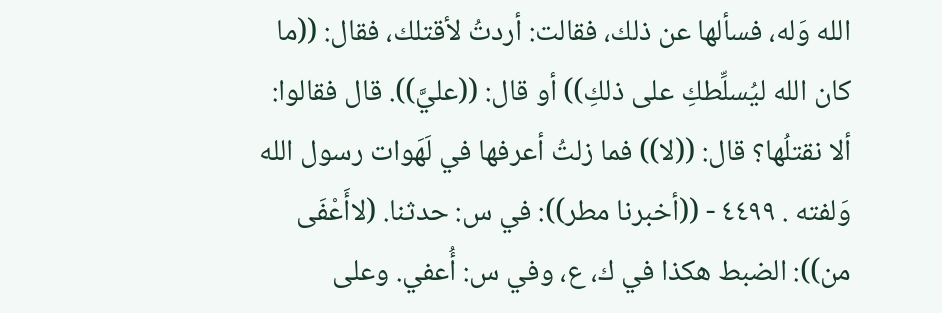الله وَله، فسألها عن ذلك، فقالت: أردتُ لأقتلك، فقال: ((ما كان الله ليُسلِّطكِ على ذلكِ)) أو قال: ((عليَّ)). قال فقالوا: ألا نقتلُها؟ قال: ((لا)) فما زلتُ أعرفها في لَهَوات رسول الله وَلفته . ٤٤٩٩ - ((أخبرنا مطر)): في س: حدثنا. (لاأَعْفَى من)): الضبط هكذا في ك، ع، وفي س: أُعفي. وعلى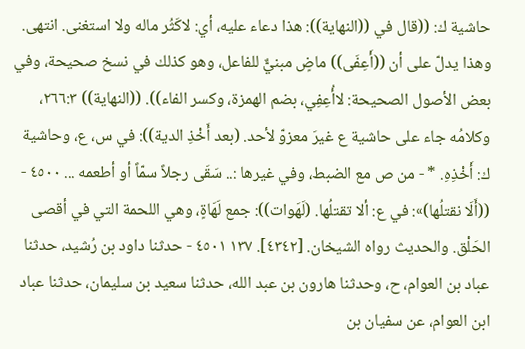حاشية ك: ((قال في ((النهاية)): هذا دعاء عليه، أي: لاكَثُر ماله ولا استغنى. انتهى. وهذا يدلّ على أن ((أَعِفَى)) ماضٍ مبنيٌّ للفاعل، وهو كذلك في نسخ صحيحة، وفي بعض الأصول الصحيحة: لاأُعِفِي، بضم الهمزة، وكسر الفاء)). ((النهاية)) ٢٦٦:٣، وكلامُه جاء على حاشية ع غيرَ معزوّ لأحد. (بعد أَخْذِ الدية)): في س، ع، وحاشية ك: أَخْذِهِ. * - من ص مع الضبط، وفي غيرها :.. سَقَى رجلاً سمّاً أو أطعمه ... ٤٥٠٠ - ((أَلَا نقتلُها)»: في ع: ألا تقتلُها. (لَهَوات)): جمع لَهَاةٍ، وهي اللحمة التي في أقصى الحَلْق. والحديث رواه الشيخان. [٤٣٤٢]. ١٣٧ ٤٥٠١ - حدثنا داود بن رُشيد، حدثنا عباد بن العوام، ح، وحدثنا هارون بن عبد الله، حدثنا سعيد بن سليمان، حدثنا عباد ابن العوام، عن سفيان بن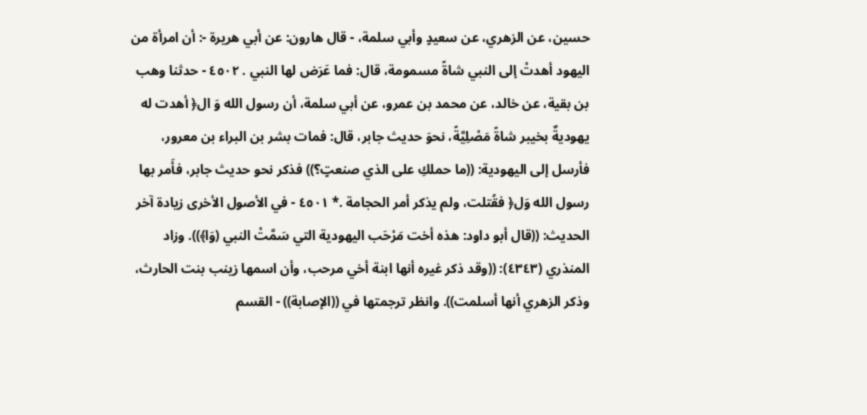حسين، عن الزهري، عن سعيدٍ وأبي سلمة، - قال هارون: عن أبي هريرة -: أن امرأة من اليهود أهدتْ إلى النبي شاةً مسمومة، قال: فما عَرَض لها النبي . ٤٥٠٢ - حدثنا وهب بن بقية، عن خالد، عن محمد بن عمرو، عن أبي سلمة، أن رسول الله وَ ال﴿ أهدت له يهوديةٌ بخيبر شاةً مَصْلِيَّةً، نحوَ حديث جابر، قال: فمات بشر بن البراء بن معرور، فأرسل إلى اليهودية: ((ما حملكِ على الذي صنعتٍ؟)) فذكر نحو حديث جابر، فأَمر بها رسول الله وَل﴿ فقُتلت، ولم يذكر أمر الحجامة .* ٤٥٠١ - في الأصول الأخرى زيادة آخر الحديث: ((قال أبو داود: هذه أخت مَرْحَب اليهودية التي سَمَّتْ النبي (وَا﴾)). وزاد المنذري (٤٣٤٣): ((وقد ذكر غيره أنها ابنة أخي مرحب، وأن اسمها زينب بنت الحارث، وذكر الزهري أنها أسلمت)). وانظر ترجمتها في ((الإصابة)) - القسم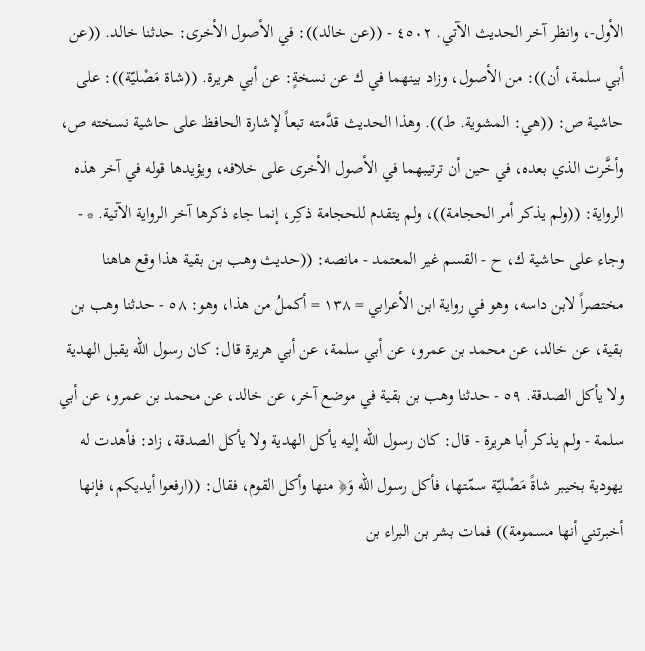الأول-، وانظر آخر الحديث الآتي. ٤٥٠٢ - ((عن خالد)): في الأصول الأخرى: حدثنا خالد. ((عن أبي سلمة، أن)): من الأصول، وزاد بينهما في ك عن نسخةٍ: عن أبي هريرة. ((شاة مَصْليّة)): على حاشية ص: ((هي: المشوية. ط)). وهذا الحديث قدَّمته تبعاً لإشارة الحافظ على حاشية نسخته ص، وأخَّرت الذي بعده، في حين أن ترتيبهما في الأصول الأخرى على خلافه، ويؤيدها قوله في آخر هذه الرواية: ((ولم يذكر أمر الحجامة))، ولم يتقدم للحجامة ذكِر، إنما جاء ذكرها آخر الرواية الآتية. * - وجاء على حاشية ك، ح - القسم غير المعتمد - مانصه: ((حديث وهب بن بقية هذا وقع هاهنا مختصراً لابن داسه، وهو في رواية ابن الأعرابي = ١٣٨ = أكملُ من هذا، وهو: ٥٨ - حدثنا وهب بن بقية، عن خالد، عن محمد بن عمرو، عن أبي سلمة، عن أبي هريرة قال: كان رسول الله يقبل الهدية ولا يأكل الصدقة. ٥٩ - حدثنا وهب بن بقية في موضع آخر، عن خالد، عن محمد بن عمرو، عن أبي سلمة - ولم يذكر أبا هريرة - قال: كان رسول الله إليه يأكل الهدية ولا يأكل الصدقة، زاد: فأهدت له يهودية بخيبر شاةً مَصْليّة سمّتها، فأكل رسول الله وَ﴿ منها وأكل القوم، فقال: ((ارفعوا أيديكم، فإنها أخبرتني أنها مسمومة)) فمات بشر بن البراء بن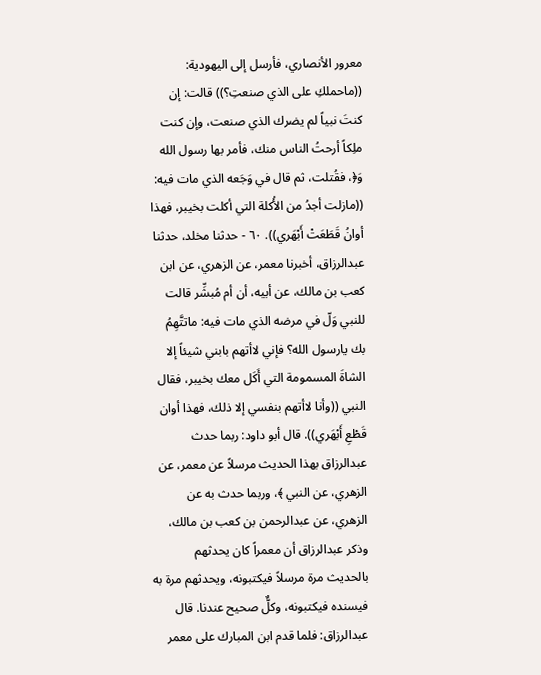معرور الأنصاري، فأرسل إلى اليهودية: ((ماحملكِ على الذي صنعتِ؟)) قالت: إن كنتَ نبياً لم يضرك الذي صنعت، وإن كنت ملِكاً أرحتُ الناس منك، فأمر بها رسول الله وَ﴿، فقُتلت، ثم قال في وَجَعه الذي مات فيه: ((مازلت أجدُ من الأُكلة التي أكلت بخيبر، فهذا أوانُ قَطَعَتْ أَبْهَري)). ٦٠ - حدثنا مخلد، حدثنا عبدالرزاق، أخبرنا معمر، عن الزهري، عن ابن كعب بن مالك، عن أبيه، أن أم مُبشِّر قالت للنبي وَلّ في مرضه الذي مات فيه: ماتتَّهِمُ بك يارسول الله؟ فإني لاأتهم بابني شيئاً إلا الشاةَ المسمومة التي أَكَل معك بخيبر، فقال النبي ((وأنا لاأتهم بنفسي إلا ذلك، فهذا أوان قَطْعِ أَبْهَري)). قال أبو داود: ربما حدث عبدالرزاق بهذا الحديث مرسلاً عن معمر، عن الزهري، عن النبي ﴾، وربما حدث به عن الزهري، عن عبدالرحمن بن كعب بن مالك، وذكر عبدالرزاق أن معمراً كان يحدثهم بالحديث مرة مرسلاً فیکتبونه، ويحدثهم مرة به فيسنده فیکتبونه، وكلٌّ صحیح عندنا. قال عبدالرزاق: فلما قدم ابن المبارك على معمر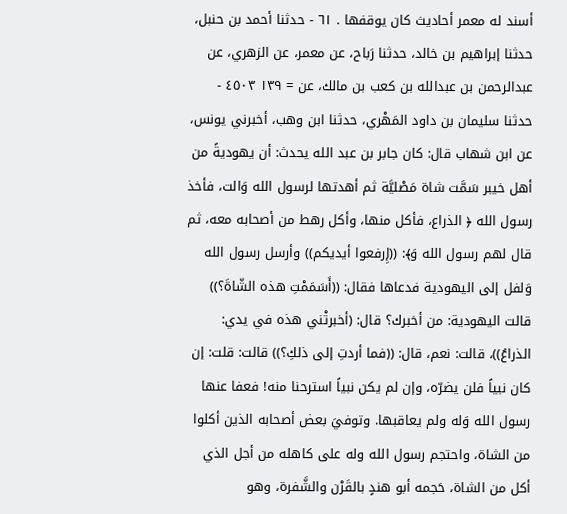أسند له معمر أحاديث کان يوقفها . ٦١ - حدثنا أحمد بن حنبل، حدثنا إبراهيم بن خالد، حدثنا رَباح، عن معمر، عن الزهري، عن عبدالرحمن بن عبدالله بن كعب بن مالك، عن = ١٣٩ ٤٥٠٣ - حدثنا سليمان بن داود المَهْري، حدثنا ابن وهب، أخبرني يونس، عن ابن شهاب قال: كان جابر بن عبد الله يحدث: أن يهوديةً من أهل خيبر سَمَّت شاة مَصْليَّة ثم أهدتها لرسول الله وَالت، فأخذ رسول الله ﴿ الذراع، فأكل منها، وأكل رهط من أصحابه معه، ثم قال لهم رسول الله وَ﴾: ((إِرفعوا أيديكم)) وأرسل رسول الله وَلفل إلى اليهودية فدعاها فقال: ((أَسَمَمْتِ هذه الشّاةَ؟)) قالت اليهودية: من أخبرك؟ قال: (أخبرتْني هذه في يدي: الذراعُ))، قالت: نعم، قال: ((فما أردتِ إلى ذلكِ؟)) قالت: قلت: إن كان نبياً فلن يضرّه، وإن لم يكن نبياً استرحنا منه! فعفا عنها رسول الله وَله ولم يعاقبها. وتوفيَ بعض أصحابه الذين أكلوا من الشاة، واحتجم رسول الله وله على كاهله من أجل الذي أكل من الشاة، حَجمه أبو هندٍ بالقَرْن والشَّفرة، وهو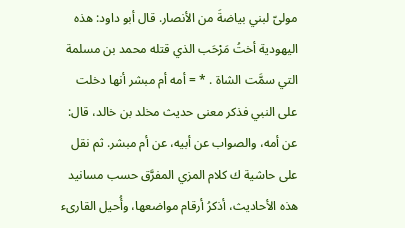مولىّ لبني بياضةَ من الأنصار. قال أبو داود: هذه اليهودية أختُ مَرْحَب الذي قتله محمد بن مسلمة التي سمَّت الشاة . * = أمه أم مبشر أنها دخلت على النبي فذكر معنى حديث مخلد بن خالد، قال: عن أمه، والصواب عن أبيه، عن أم مبشر. ثم نقل على حاشية ك كلام المزي المفرَّق حسب مسانيد هذه الأحاديث، أذكرُ أرقام مواضعها، وأُحيل القارىء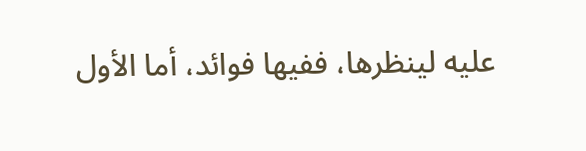عليه لينظرها، ففيها فوائد، أما الأول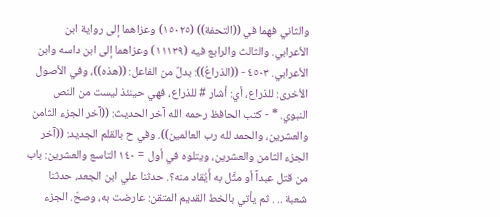والثاني فهما في ((التحفة)) (١٥٠٢٥) وعزاهما إلى رواية ابن الأعرابي. والثالث والرابع فيه (١١١٣٩) وعزاهما إلى ابن داسه وابن الأعرابي. ٤٥٠٣ - ((الذراعُ)): بدلٌ من الفاعل: ((هذه))، وفي الأصول الأخرى: للذراع، أي: أشار # للذراع، فهي حينئذ ليست من النص النبوي. * - كتب الحافظ رحمه الله آخر الحديث: ((آخر الجزء الثامن والعشرين، والحمد لله رب العالمين)). وفي ح بالقلم الجديد: ((آخر الجزء الثامن والعشرين، ويتلوه في أول = ١٤٠ التاسع والعشرين: باب من قتل عبداً أو مثَّل به أَيُقاد منه؟. حدثنا علي ابن الجعد، حدثنا شعبة .. . ثم يأتي بالخط القديم المتقن: عارضت به، وصحّ. الجزء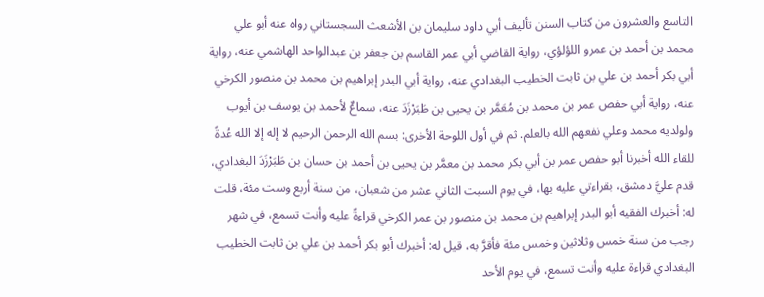التاسع والعشرون من كتاب السنن تأليف أبي داود سليمان بن الأشعث السجستاني رواه عنه أبو علي محمد بن أحمد بن عمرو اللؤلؤي، رواية القاضي أبي عمر القاسم بن جعفر بن عبدالواحد الهاشمي عنه، رواية أبي بكر أحمد بن علي بن ثابت الخطيب البغدادي عنه، رواية أبي البدر إبراهيم بن محمد بن منصور الكرخي عنه، رواية أبي حفص عمر بن محمد بن مُعَمَّر بن يحيى بن طَبَرْزَدَ عنه، سماعٌ لأحمد بن يوسف بن أيوب ولولديه محمد وعلي نفعهم الله بالعلم. ثم في أول اللوحة الأخرى: بسم الله الرحمن الرحيم لا إله إلا الله عُدةً للقاء الله أخبرنا أبو حفص عمر بن أبي بكر محمد بن معمَّر بن يحيى بن أحمد بن حسان بن طَبَرْزَدَ البغدادي، قدم عليَّ دمشق، بقراءتي عليه بها، في يوم السبت الثاني عشر من شعبان، من سنة أربع وست مئة، قلت له: أخبرك الفقيه أبو البدر إبراهيم بن محمد بن منصور بن عمر الكرخي قراءةً عليه وأنت تسمع، في شهر رجب من سنة خمس وثلاثين وخمس مئة فأقرَّ به، قيل له: أخبرك أبو بكر أحمد بن علي بن ثابت الخطيب البغدادي قراءة عليه وأنت تسمع، في يوم الأحد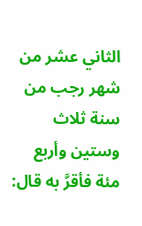الثاني عشر من شهر رجب من سنة ثلاث وستين وأربع مئة فأقرَّ به قال: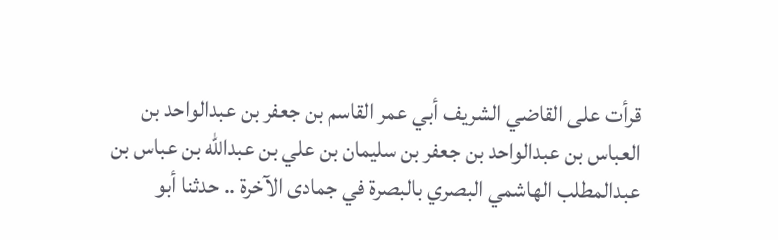قرأت على القاضي الشريف أبي عمر القاسم بن جعفر بن عبدالواحد بن العباس بن عبدالواحد بن جعفر بن سليمان بن علي بن عبدالله بن عباس بن عبدالمطلب الهاشمي البصري بالبصرة في جمادى الآخرة .. حدثنا أبو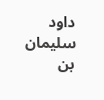داود سليمان بن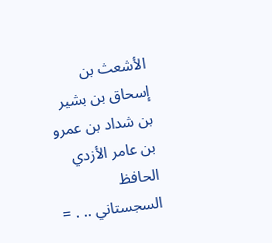الأشعث بن إسحاق بن بشير بن شداد بن عمرو بن عامر الأزدي الحافظ السجستاني .. . =